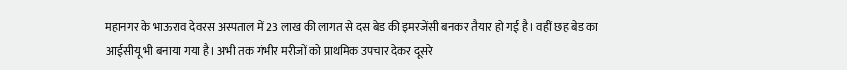महानगर के भाऊराव देवरस अस्पताल में 23 लाख की लागत से दस बेड की इमरजेंसी बनकर तैयार हो गई है। वहीं छह बेड का आईसीयू भी बनाया गया है। अभी तक गंभीर मरीजों को प्राथमिक उपचार देकर दूसरे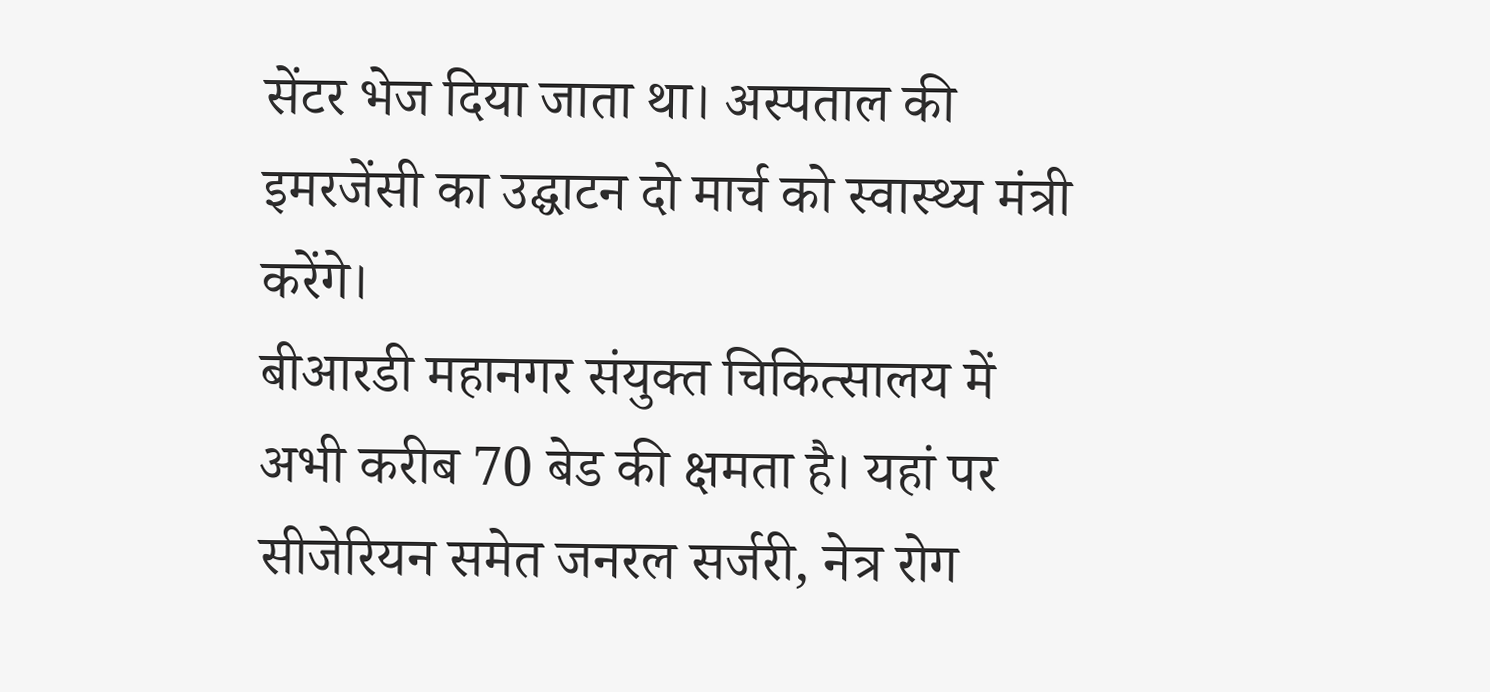सेंटर भेज दिया जाता था। अस्पताल की इमरजेंसी का उद्घाटन दो मार्च को स्वास्थ्य मंत्री करेंगे।
बीआरडी महानगर संयुक्त चिकित्सालय में अभी करीब 70 बेड की क्षमता है। यहां पर सीजेरियन समेत जनरल सर्जरी, नेत्र रोग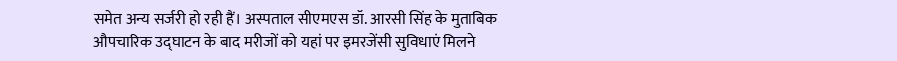समेत अन्य सर्जरी हो रही हैं। अस्पताल सीएमएस डॉ. आरसी सिंह के मुताबिक औपचारिक उद्घाटन के बाद मरीजों को यहां पर इमरजेंसी सुविधाएं मिलने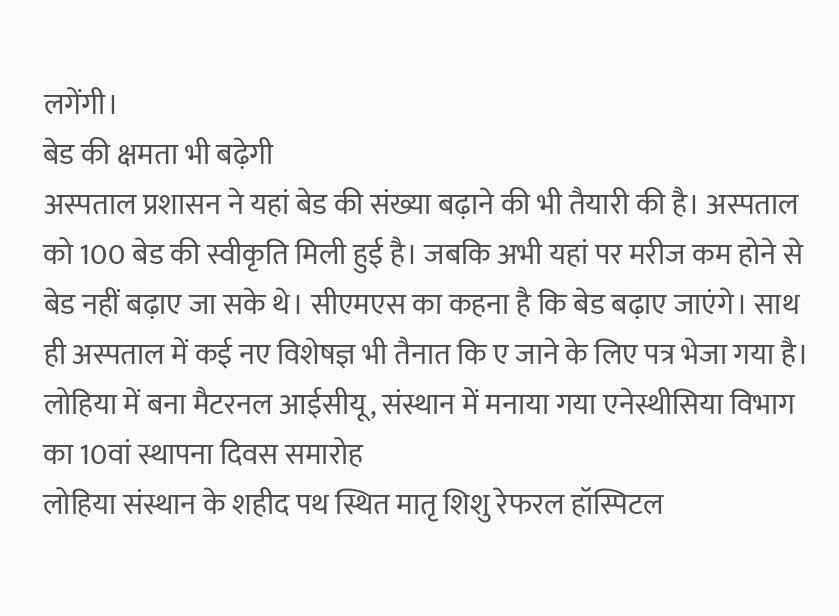लगेंगी।
बेड की क्षमता भी बढ़ेगी
अस्पताल प्रशासन ने यहां बेड की संख्या बढ़ाने की भी तैयारी की है। अस्पताल को 100 बेड की स्वीकृति मिली हुई है। जबकि अभी यहां पर मरीज कम होने से बेड नहीं बढ़ाए जा सके थे। सीएमएस का कहना है कि बेड बढ़ाए जाएंगे। साथ ही अस्पताल में कई नए विशेषज्ञ भी तैनात कि ए जाने के लिए पत्र भेजा गया है।
लोहिया में बना मैटरनल आईसीयू, संस्थान में मनाया गया एनेस्थीसिया विभाग का 10वां स्थापना दिवस समारोह
लोहिया संस्थान के शहीद पथ स्थित मातृ शिशु रेफरल हॉस्पिटल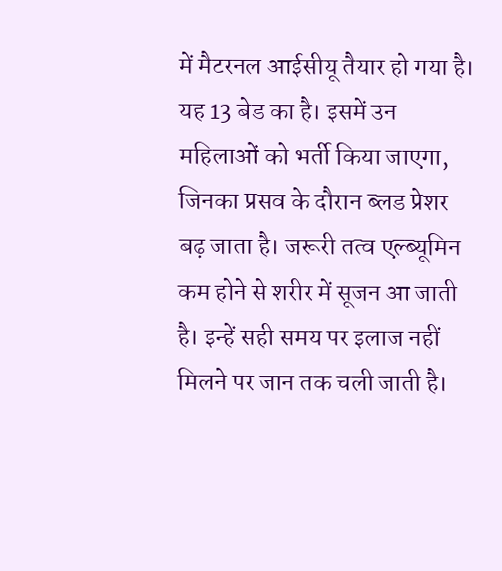में मैटरनल आईसीयू तैयार हो गया है। यह 13 बेड का है। इसमें उन महिलाओं को भर्ती किया जाएगा, जिनका प्रसव के दौरान ब्लड प्रेशर बढ़ जाता है। जरूरी तत्व एल्ब्यूमिन कम होने से शरीर में सूजन आ जाती है। इन्हें सही समय पर इलाज नहीं मिलने पर जान तक चली जाती है।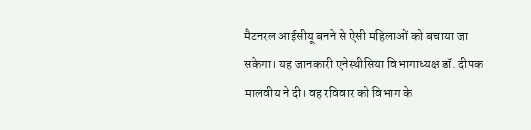मैटनरल आईसीयू बनने से ऐसी महिलाओं को बचाया जा सकेगा। यह जानकारी एनेस्थीसिया विभागाध्यक्ष डॉ. दीपक मालवीय ने दी। वह रविवार को विभाग के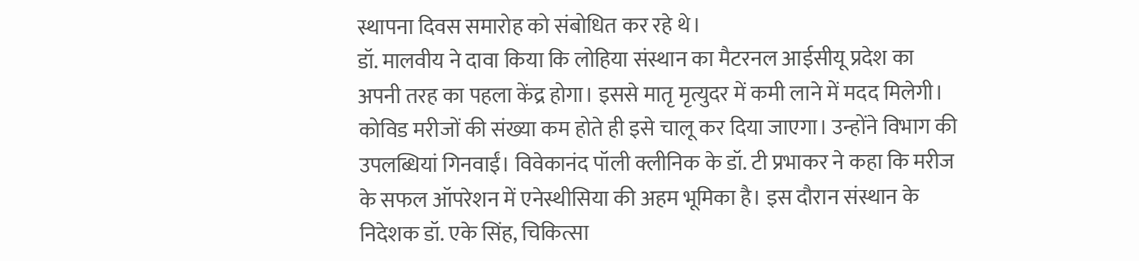स्थापना दिवस समारोह को संबोधित कर रहे थे।
डॉ. मालवीय ने दावा किया कि लोहिया संस्थान का मैटरनल आईसीयू प्रदेश का अपनी तरह का पहला केंद्र होगा। इससे मातृ मृत्युदर में कमी लाने में मदद मिलेगी। कोविड मरीजों की संख्या कम होते ही इसे चालू कर दिया जाएगा। उन्होंने विभाग की उपलब्धियां गिनवाईं। विवेकानंद पॉली क्लीनिक के डॉ. टी प्रभाकर ने कहा कि मरीज के सफल ऑपरेशन में एनेस्थीसिया की अहम भूमिका है। इस दौरान संस्थान के निदेशक डॉ. एके सिंह, चिकित्सा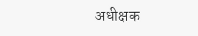अधीक्षक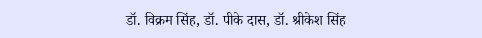डॉ. विक्रम सिंह, डॉ. पीके दास, डॉ. श्रीकेश सिंह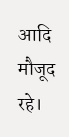आदि मौजूद रहे।